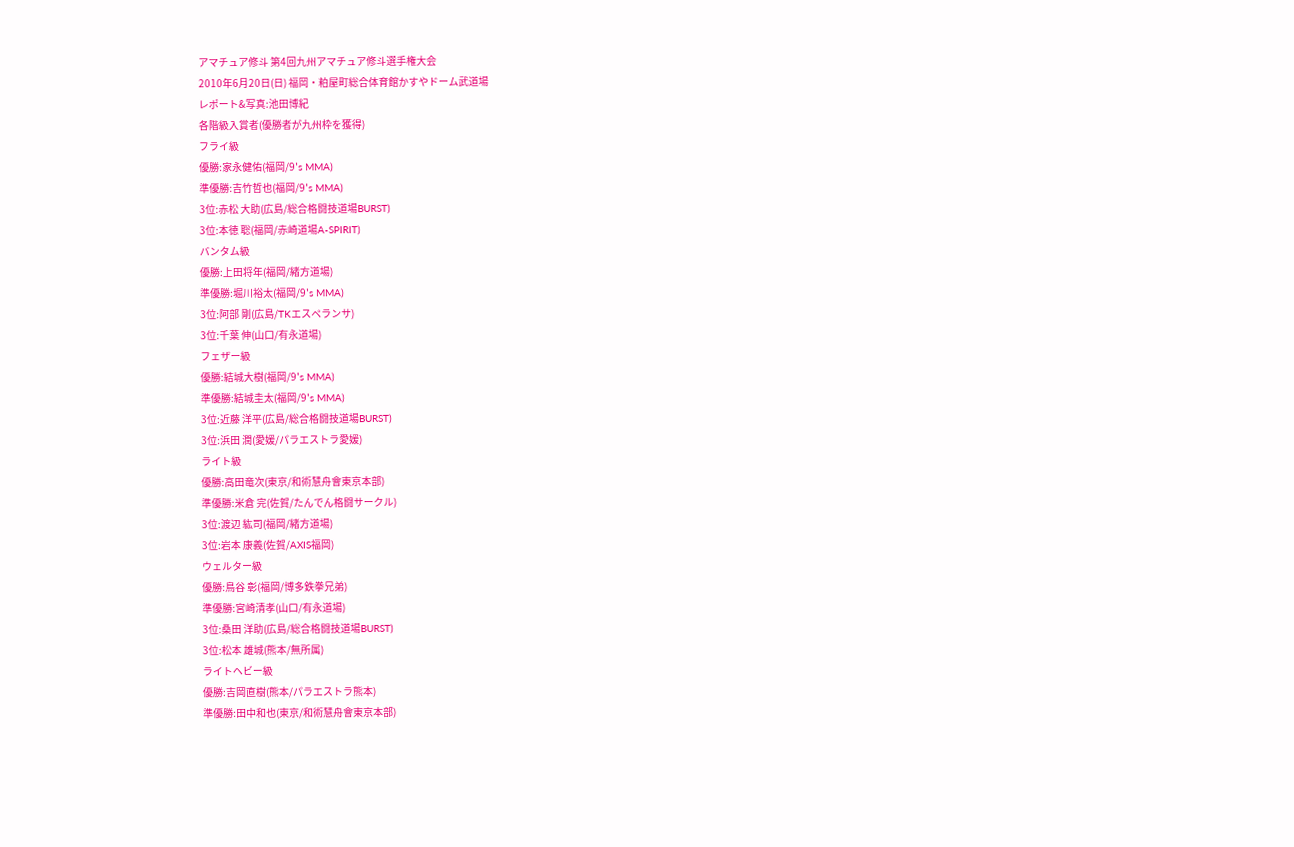アマチュア修斗 第4回九州アマチュア修斗選手権大会
2010年6月20日(日) 福岡・粕屋町総合体育館かすやドーム武道場
レポート&写真:池田博紀
各階級入賞者(優勝者が九州枠を獲得)
フライ級
優勝:家永健佑(福岡/9's MMA)
準優勝:吉竹哲也(福岡/9's MMA)
3位:赤松 大助(広島/総合格闘技道場BURST)
3位:本徳 聡(福岡/赤崎道場A-SPIRIT)
バンタム級
優勝:上田将年(福岡/緒方道場)
準優勝:堀川裕太(福岡/9's MMA)
3位:阿部 剛(広島/TKエスペランサ)
3位:千葉 伸(山口/有永道場)
フェザー級
優勝:結城大樹(福岡/9's MMA)
準優勝:結城圭太(福岡/9's MMA)
3位:近藤 洋平(広島/総合格闘技道場BURST)
3位:浜田 潤(愛媛/パラエストラ愛媛)
ライト級
優勝:高田竜次(東京/和術慧舟會東京本部)
準優勝:米倉 完(佐賀/たんでん格闘サークル)
3位:渡辺 紘司(福岡/緒方道場)
3位:岩本 康義(佐賀/AXIS福岡)
ウェルター級
優勝:鳥谷 彰(福岡/博多鉄拳兄弟)
準優勝:宮崎清孝(山口/有永道場)
3位:桑田 洋助(広島/総合格闘技道場BURST)
3位:松本 雄城(熊本/無所属)
ライトヘビー級
優勝:吉岡直樹(熊本/パラエストラ熊本)
準優勝:田中和也(東京/和術慧舟會東京本部)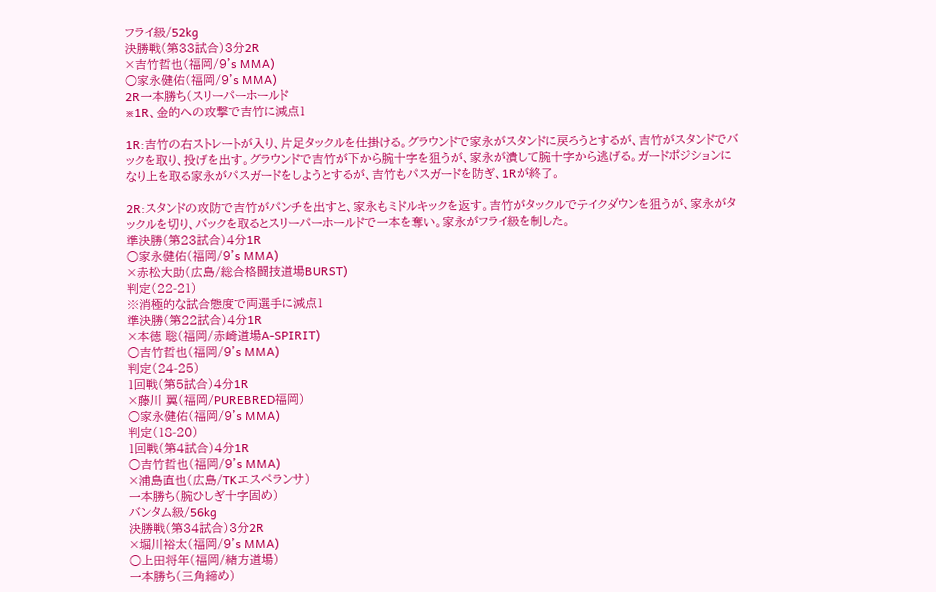フライ級/52kg
決勝戦(第33試合)3分2R
×吉竹哲也(福岡/9's MMA)
○家永健佑(福岡/9's MMA)
2R一本勝ち(スリーパーホールド
※1R、金的への攻撃で吉竹に減点1

1R:吉竹の右ストレートが入り、片足タックルを仕掛ける。グラウンドで家永がスタンドに戻ろうとするが、吉竹がスタンドでバックを取り、投げを出す。グラウンドで吉竹が下から腕十字を狙うが、家永が潰して腕十字から逃げる。ガードポジションになり上を取る家永がパスガードをしようとするが、吉竹もパスガードを防ぎ、1Rが終了。

2R:スタンドの攻防で吉竹がパンチを出すと、家永もミドルキックを返す。吉竹がタックルでテイクダウンを狙うが、家永がタックルを切り、バックを取るとスリーパーホールドで一本を奪い。家永がフライ級を制した。
準決勝(第23試合)4分1R
○家永健佑(福岡/9's MMA)
×赤松大助(広島/総合格闘技道場BURST)
判定(22-21)
※消極的な試合態度で両選手に減点1
準決勝(第22試合)4分1R
×本徳 聡(福岡/赤崎道場A-SPIRIT)
○吉竹哲也(福岡/9's MMA)
判定(24-25)
1回戦(第5試合)4分1R
×藤川 翼(福岡/PUREBRED福岡)
○家永健佑(福岡/9's MMA)
判定(18-20)
1回戦(第4試合)4分1R
○吉竹哲也(福岡/9's MMA)
×浦島直也(広島/TKエスペランサ)
一本勝ち(腕ひしぎ十字固め)
バンタム級/56kg
決勝戦(第34試合)3分2R
×堀川裕太(福岡/9's MMA)
○上田将年(福岡/緒方道場)
一本勝ち(三角締め)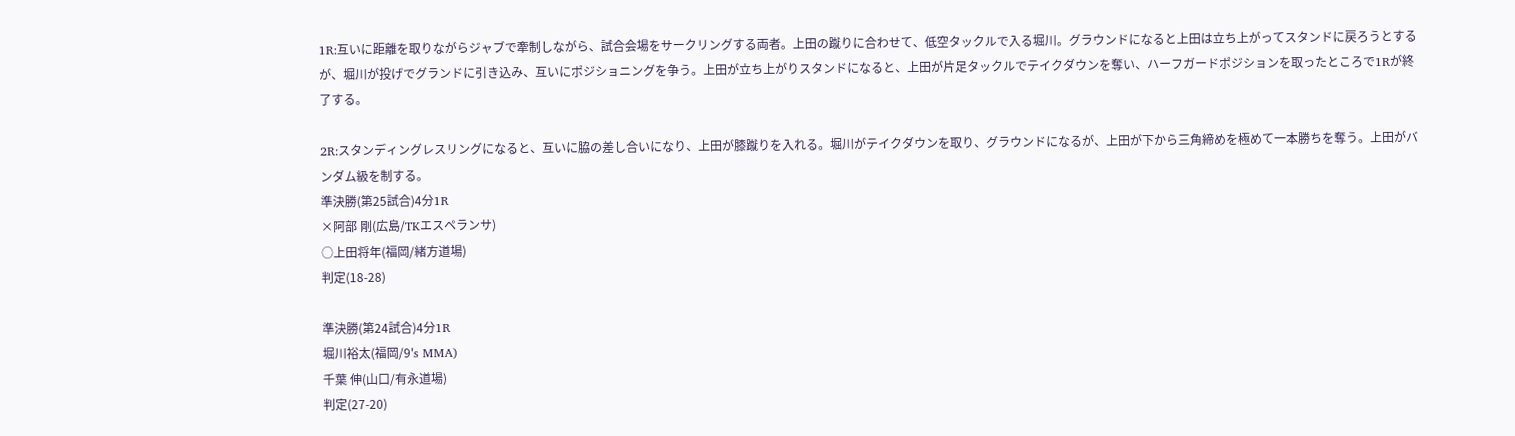1R:互いに距離を取りながらジャブで牽制しながら、試合会場をサークリングする両者。上田の蹴りに合わせて、低空タックルで入る堀川。グラウンドになると上田は立ち上がってスタンドに戻ろうとするが、堀川が投げでグランドに引き込み、互いにポジショニングを争う。上田が立ち上がりスタンドになると、上田が片足タックルでテイクダウンを奪い、ハーフガードポジションを取ったところで1Rが終了する。

2R:スタンディングレスリングになると、互いに脇の差し合いになり、上田が膝蹴りを入れる。堀川がテイクダウンを取り、グラウンドになるが、上田が下から三角締めを極めて一本勝ちを奪う。上田がバンダム級を制する。
準決勝(第25試合)4分1R
×阿部 剛(広島/TKエスペランサ)
○上田将年(福岡/緒方道場)
判定(18-28)

準決勝(第24試合)4分1R
堀川裕太(福岡/9's MMA)
千葉 伸(山口/有永道場)
判定(27-20)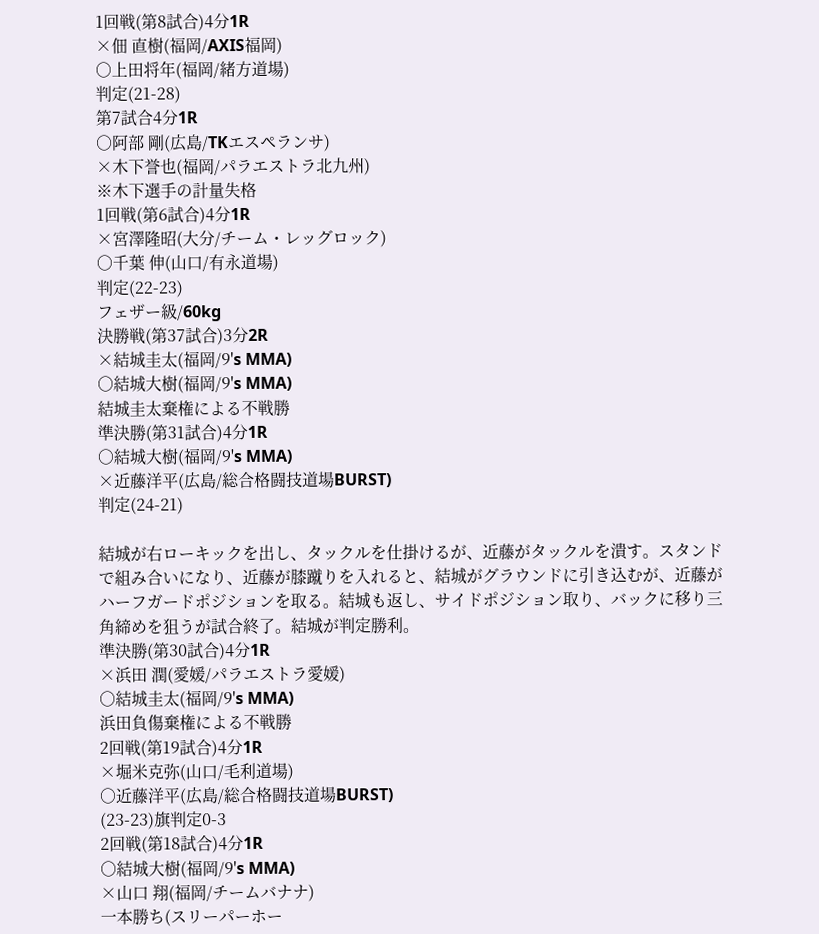1回戦(第8試合)4分1R
×佃 直樹(福岡/AXIS福岡)
○上田将年(福岡/緒方道場)
判定(21-28)
第7試合4分1R
○阿部 剛(広島/TKエスペランサ)
×木下誉也(福岡/パラエストラ北九州)
※木下選手の計量失格
1回戦(第6試合)4分1R
×宮澤隆昭(大分/チーム・レッグロック)
○千葉 伸(山口/有永道場)
判定(22-23)
フェザー級/60kg
決勝戦(第37試合)3分2R
×結城圭太(福岡/9's MMA)
○結城大樹(福岡/9's MMA)
結城圭太棄権による不戦勝
準決勝(第31試合)4分1R
○結城大樹(福岡/9's MMA)
×近藤洋平(広島/総合格闘技道場BURST)
判定(24-21)

結城が右ローキックを出し、タックルを仕掛けるが、近藤がタックルを潰す。スタンドで組み合いになり、近藤が膝蹴りを入れると、結城がグラウンドに引き込むが、近藤がハーフガードポジションを取る。結城も返し、サイドポジション取り、バックに移り三角締めを狙うが試合終了。結城が判定勝利。
準決勝(第30試合)4分1R
×浜田 潤(愛媛/パラエストラ愛媛)
○結城圭太(福岡/9's MMA)
浜田負傷棄権による不戦勝
2回戦(第19試合)4分1R
×堀米克弥(山口/毛利道場)
○近藤洋平(広島/総合格闘技道場BURST)
(23-23)旗判定0-3
2回戦(第18試合)4分1R
○結城大樹(福岡/9's MMA)
×山口 翔(福岡/チームバナナ)
一本勝ち(スリーパーホー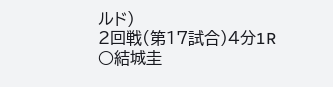ルド)
2回戦(第17試合)4分1R
○結城圭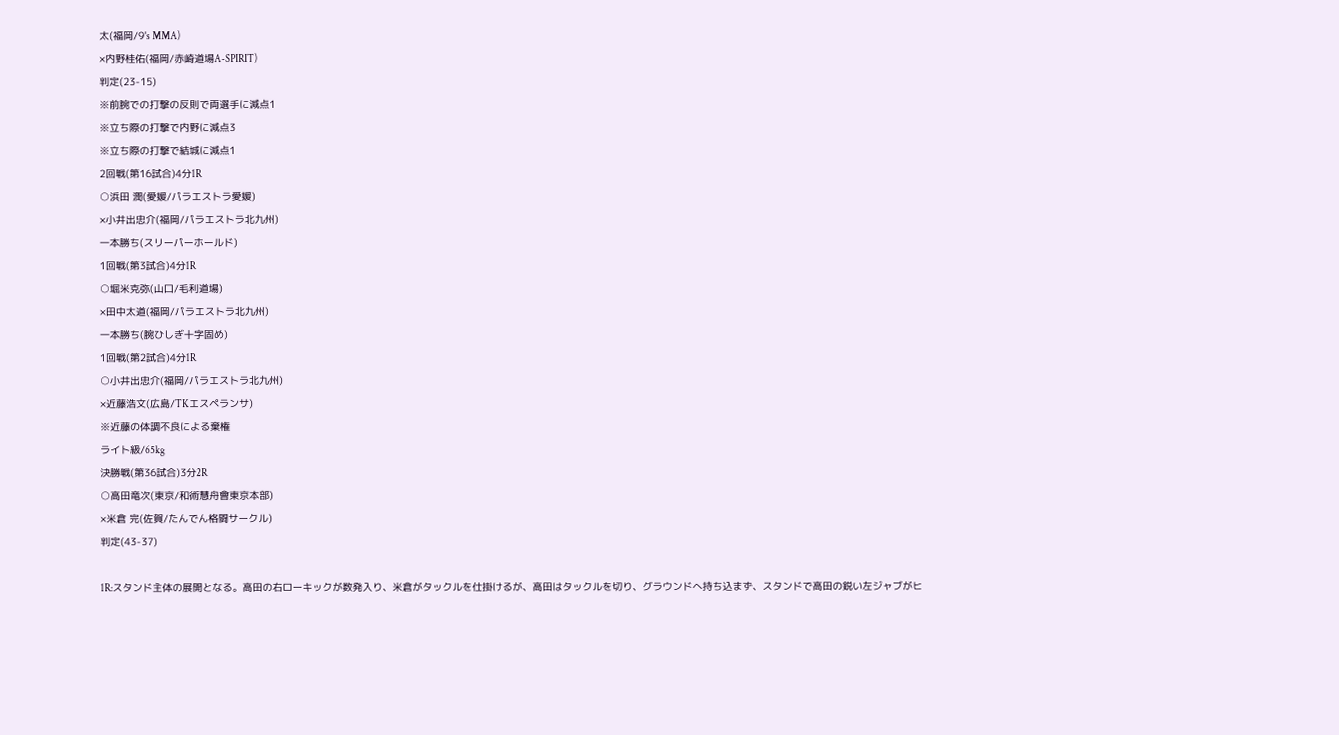太(福岡/9's MMA)
×内野桂佑(福岡/赤崎道場A-SPIRIT)
判定(23-15)
※前腕での打撃の反則で両選手に減点1
※立ち際の打撃で内野に減点3
※立ち際の打撃で結城に減点1
2回戦(第16試合)4分1R
○浜田 潤(愛媛/パラエストラ愛媛)
×小井出忠介(福岡/パラエストラ北九州)
一本勝ち(スリーパーホールド)
1回戦(第3試合)4分1R
○堀米克弥(山口/毛利道場)
×田中太道(福岡/パラエストラ北九州)
一本勝ち(腕ひしぎ十字固め)
1回戦(第2試合)4分1R
○小井出忠介(福岡/パラエストラ北九州)
×近藤浩文(広島/TKエスペランサ)
※近藤の体調不良による棄権
ライト級/65kg
決勝戦(第36試合)3分2R
○高田竜次(東京/和術慧舟會東京本部)
×米倉 完(佐賀/たんでん格闘サークル)
判定(43-37)

1R:スタンド主体の展開となる。高田の右ローキックが数発入り、米倉がタックルを仕掛けるが、高田はタックルを切り、グラウンドへ持ち込まず、スタンドで高田の鋭い左ジャブがヒ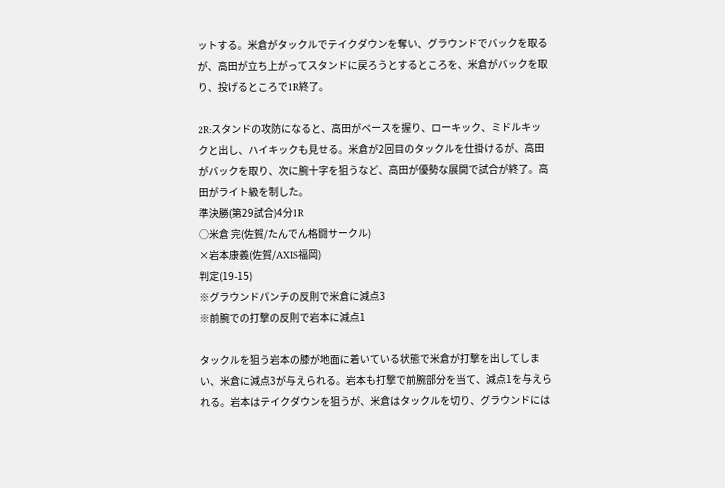ットする。米倉がタックルでテイクダウンを奪い、グラウンドでバックを取るが、高田が立ち上がってスタンドに戻ろうとするところを、米倉がバックを取り、投げるところで1R終了。

2R:スタンドの攻防になると、高田がペースを握り、ローキック、ミドルキックと出し、ハイキックも見せる。米倉が2回目のタックルを仕掛けるが、高田がバックを取り、次に腕十字を狙うなど、高田が優勢な展開で試合が終了。高田がライト級を制した。
準決勝(第29試合)4分1R
○米倉 完(佐賀/たんでん格闘サークル)
×岩本康義(佐賀/AXIS福岡)
判定(19-15)
※グラウンドパンチの反則で米倉に減点3
※前腕での打撃の反則で岩本に減点1

タックルを狙う岩本の膝が地面に着いている状態で米倉が打撃を出してしまい、米倉に減点3が与えられる。岩本も打撃で前腕部分を当て、減点1を与えられる。岩本はテイクダウンを狙うが、米倉はタックルを切り、グラウンドには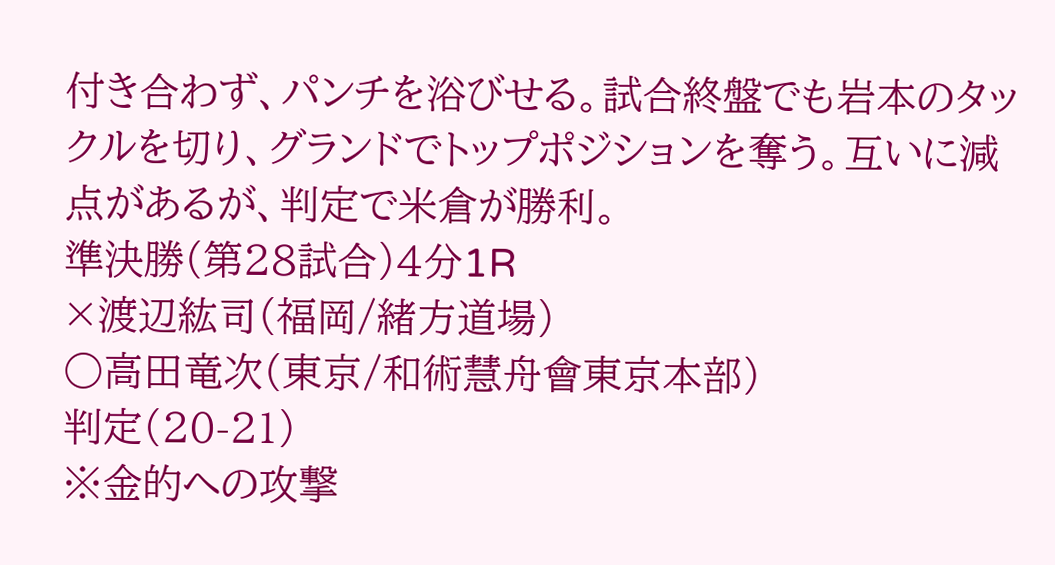付き合わず、パンチを浴びせる。試合終盤でも岩本のタックルを切り、グランドでトップポジションを奪う。互いに減点があるが、判定で米倉が勝利。
準決勝(第28試合)4分1R
×渡辺紘司(福岡/緒方道場)
○高田竜次(東京/和術慧舟會東京本部)
判定(20-21)
※金的への攻撃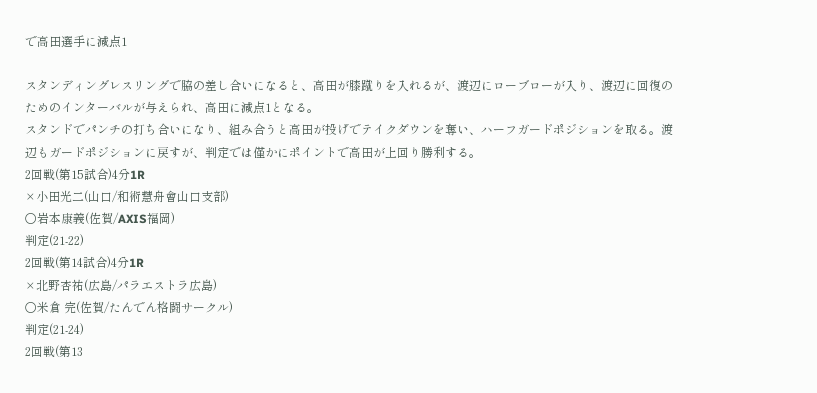で高田選手に減点1

スタンディングレスリングで脇の差し合いになると、高田が膝蹴りを入れるが、渡辺にローブローが入り、渡辺に回復のためのインターバルが与えられ、高田に減点1となる。
スタンドでパンチの打ち合いになり、組み合うと高田が投げでテイクダウンを奪い、ハーフガードポジションを取る。渡辺もガードポジションに戻すが、判定では僅かにポイントで高田が上回り勝利する。
2回戦(第15試合)4分1R
×小田光二(山口/和術慧舟會山口支部)
○岩本康義(佐賀/AXIS福岡)
判定(21-22)
2回戦(第14試合)4分1R
×北野杏祐(広島/パラエストラ広島)
○米倉 完(佐賀/たんでん格闘サークル)
判定(21-24)
2回戦(第13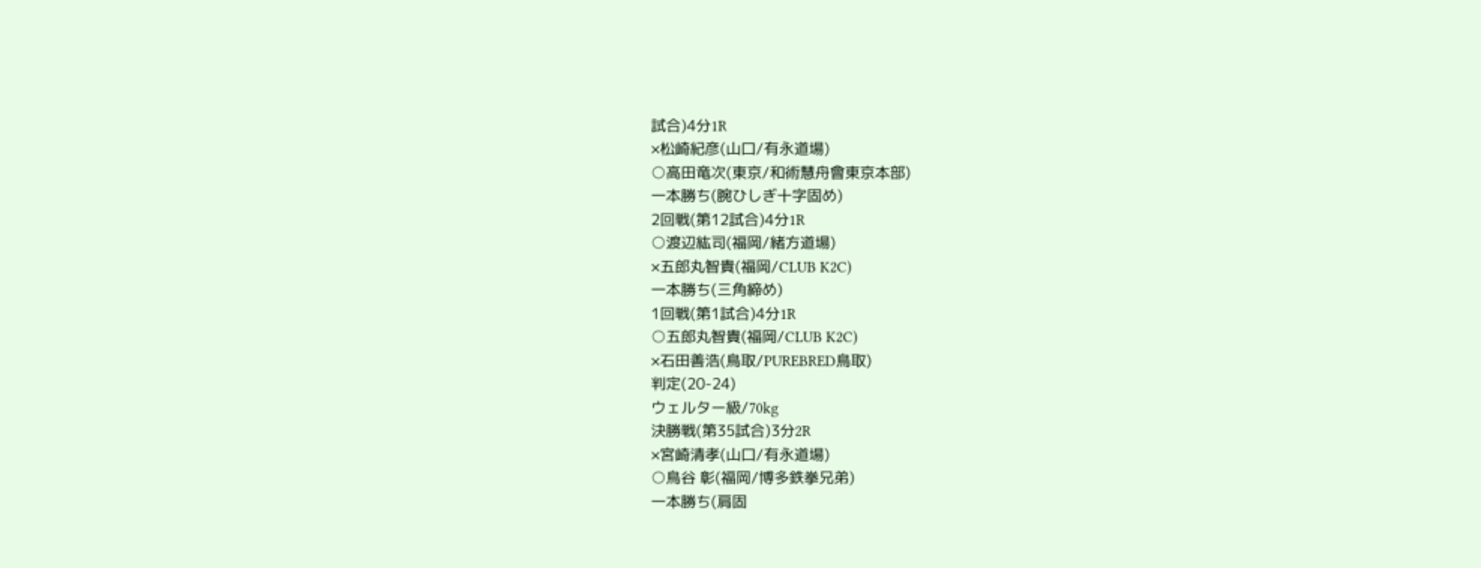試合)4分1R
×松崎紀彦(山口/有永道場)
○高田竜次(東京/和術慧舟會東京本部)
一本勝ち(腕ひしぎ十字固め)
2回戦(第12試合)4分1R
○渡辺紘司(福岡/緒方道場)
×五郎丸智貴(福岡/CLUB K2C)
一本勝ち(三角締め)
1回戦(第1試合)4分1R
○五郎丸智貴(福岡/CLUB K2C)
×石田善浩(鳥取/PUREBRED鳥取)
判定(20-24)
ウェルター級/70kg
決勝戦(第35試合)3分2R
×宮崎清孝(山口/有永道場)
○鳥谷 彰(福岡/博多鉄拳兄弟)
一本勝ち(肩固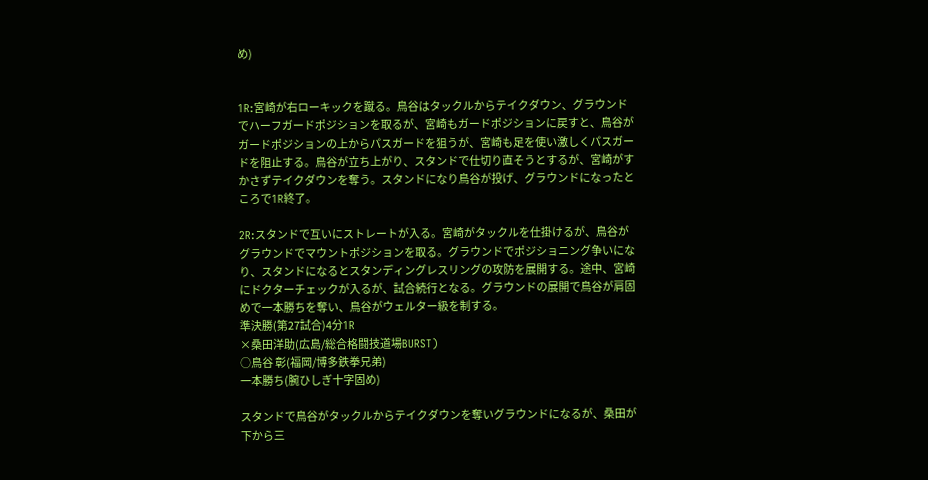め)


1R:宮崎が右ローキックを蹴る。鳥谷はタックルからテイクダウン、グラウンドでハーフガードポジションを取るが、宮崎もガードポジションに戻すと、鳥谷がガードポジションの上からパスガードを狙うが、宮崎も足を使い激しくパスガードを阻止する。鳥谷が立ち上がり、スタンドで仕切り直そうとするが、宮崎がすかさずテイクダウンを奪う。スタンドになり鳥谷が投げ、グラウンドになったところで1R終了。

2R:スタンドで互いにストレートが入る。宮崎がタックルを仕掛けるが、鳥谷がグラウンドでマウントポジションを取る。グラウンドでポジショニング争いになり、スタンドになるとスタンディングレスリングの攻防を展開する。途中、宮崎にドクターチェックが入るが、試合続行となる。グラウンドの展開で鳥谷が肩固めで一本勝ちを奪い、鳥谷がウェルター級を制する。
準決勝(第27試合)4分1R
×桑田洋助(広島/総合格闘技道場BURST)
○鳥谷 彰(福岡/博多鉄拳兄弟)
一本勝ち(腕ひしぎ十字固め)

スタンドで鳥谷がタックルからテイクダウンを奪いグラウンドになるが、桑田が下から三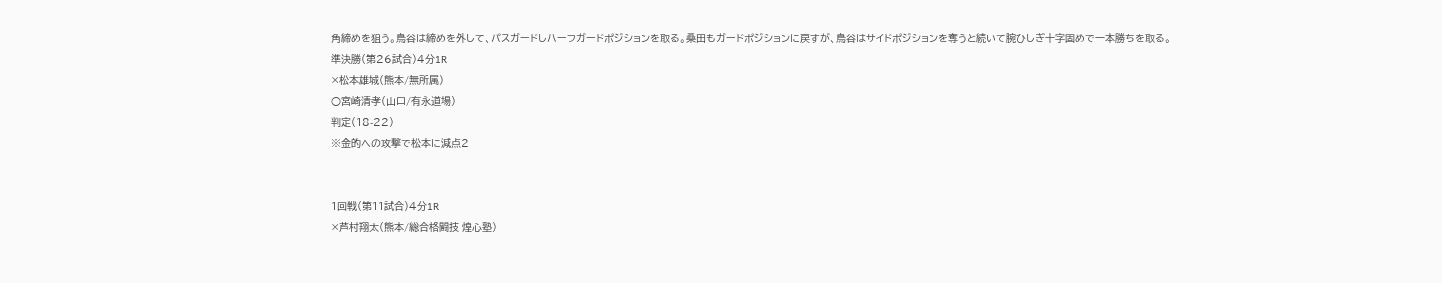角締めを狙う。鳥谷は締めを外して、パスガードしハーフガードポジションを取る。桑田もガードポジションに戻すが、鳥谷はサイドポジションを奪うと続いて腕ひしぎ十字固めで一本勝ちを取る。
準決勝(第26試合)4分1R
×松本雄城(熊本/無所属)
○宮崎清孝(山口/有永道場)
判定(18-22)
※金的への攻撃で松本に減点2


1回戦(第11試合)4分1R
×芦村翔太(熊本/総合格闘技 煌心塾)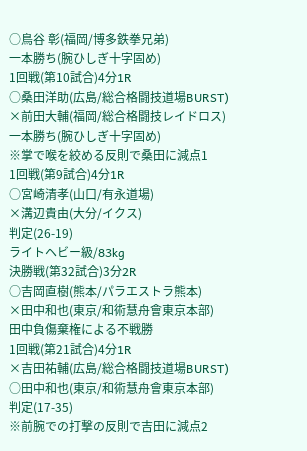○鳥谷 彰(福岡/博多鉄拳兄弟)
一本勝ち(腕ひしぎ十字固め)
1回戦(第10試合)4分1R
○桑田洋助(広島/総合格闘技道場BURST)
×前田大輔(福岡/総合格闘技レイドロス)
一本勝ち(腕ひしぎ十字固め)
※掌で喉を絞める反則で桑田に減点1
1回戦(第9試合)4分1R
○宮崎清孝(山口/有永道場)
×溝辺貴由(大分/イクス)
判定(26-19)
ライトヘビー級/83kg
決勝戦(第32試合)3分2R
○吉岡直樹(熊本/パラエストラ熊本)
×田中和也(東京/和術慧舟會東京本部)
田中負傷棄権による不戦勝
1回戦(第21試合)4分1R
×吉田祐輔(広島/総合格闘技道場BURST)
○田中和也(東京/和術慧舟會東京本部)
判定(17-35)
※前腕での打撃の反則で吉田に減点2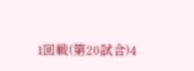1回戦(第20試合)4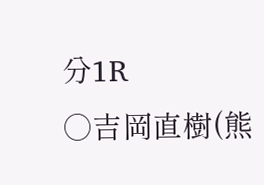分1R
○吉岡直樹(熊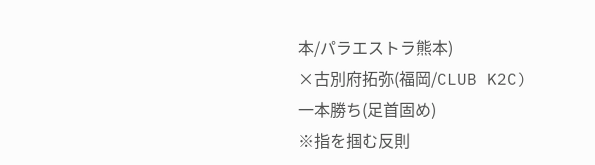本/パラエストラ熊本)
×古別府拓弥(福岡/CLUB K2C)
一本勝ち(足首固め)
※指を掴む反則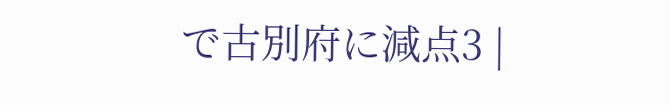で古別府に減点3 |